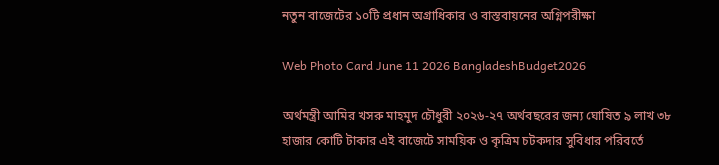নতুন বাজেটের ১০টি প্রধান অগ্রাধিকার ও বাস্তবায়নের অগ্নিপরীক্ষা

Web Photo Card June 11 2026 BangladeshBudget2026

অর্থমন্ত্রী আমির খসরু মাহমুদ চৌধুরী ২০২৬-২৭ অর্থবছরের জন্য ঘোষিত ৯ লাখ ৩৮ হাজার কোটি টাকার এই বাজেটে সাময়িক ও কৃত্রিম চটকদার সুবিধার পরিবর্তে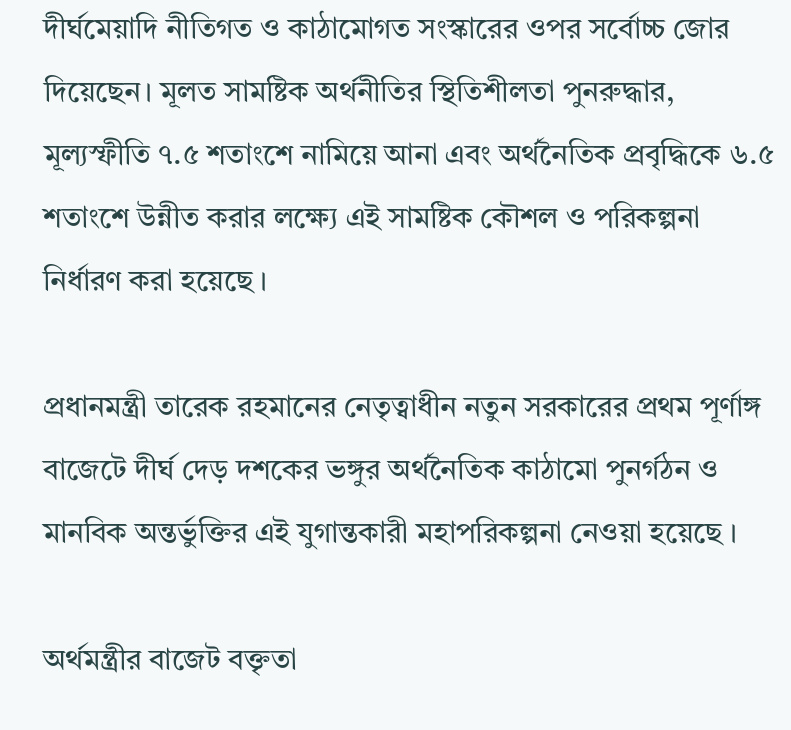দীর্ঘমেয়াদি নীতিগত ও কাঠামোগত সংস্কারের ওপর সর্বোচ্চ জোর দিয়েছেন। মূলত সামষ্টিক অর্থনীতির স্থিতিশীলতা পুনরুদ্ধার, মূল্যস্ফীতি ৭.৫ শতাংশে নামিয়ে আনা এবং অর্থনৈতিক প্রবৃদ্ধিকে ৬.৫ শতাংশে উন্নীত করার লক্ষ্যে এই সামষ্টিক কৌশল ও পরিকল্পনা নির্ধারণ করা হয়েছে ।

প্রধানমন্ত্রী তারেক রহমানের নেতৃত্বাধীন নতুন সরকারের প্রথম পূর্ণাঙ্গ বাজেটে দীর্ঘ দেড় দশকের ভঙ্গুর অর্থনৈতিক কাঠামো পুনর্গঠন ও মানবিক অন্তর্ভুক্তির এই যুগান্তকারী মহাপরিকল্পনা নেওয়া হয়েছে ।

অর্থমন্ত্রীর বাজেট বক্তৃতা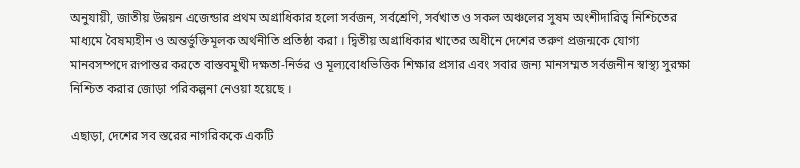অনুযায়ী, জাতীয় উন্নয়ন এজেন্ডার প্রথম অগ্রাধিকার হলো সর্বজন, সর্বশ্রেণি, সর্বখাত ও সকল অঞ্চলের সুষম অংশীদারিত্ব নিশ্চিতের মাধ্যমে বৈষম্যহীন ও অন্তর্ভুক্তিমূলক অর্থনীতি প্রতিষ্ঠা করা । দ্বিতীয় অগ্রাধিকার খাতের অধীনে দেশের তরুণ প্রজন্মকে যোগ্য মানবসম্পদে রূপান্তর করতে বাস্তবমুখী দক্ষতা-নির্ভর ও মূল্যবোধভিত্তিক শিক্ষার প্রসার এবং সবার জন্য মানসম্মত সর্বজনীন স্বাস্থ্য সুরক্ষা নিশ্চিত করার জোড়া পরিকল্পনা নেওয়া হয়েছে ।

এছাড়া, দেশের সব স্তরের নাগরিককে একটি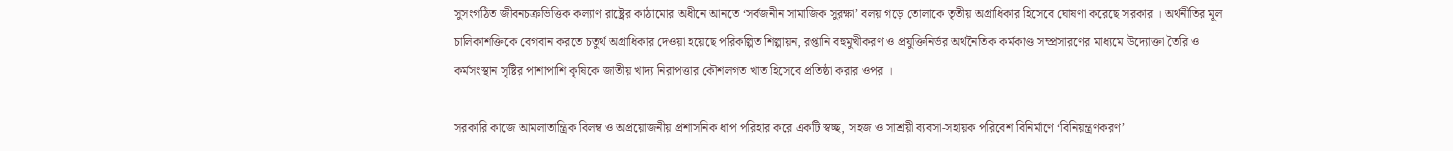সুসংগঠিত জীবনচক্রভিত্তিক কল্যাণ রাষ্ট্রের কাঠামোর অধীনে আনতে ‘সর্বজনীন সামাজিক সুরক্ষা’ বলয় গড়ে তোলাকে তৃতীয় অগ্রাধিকার হিসেবে ঘোষণা করেছে সরকার । অর্থনীতির মূল চালিকাশক্তিকে বেগবান করতে চতুর্থ অগ্রাধিকার দেওয়া হয়েছে পরিকল্পিত শিল্পায়ন, রপ্তানি বহুমুখীকরণ ও প্রযুক্তিনির্ভর অর্থনৈতিক কর্মকাণ্ড সম্প্রসারণের মাধ্যমে উদ্যোক্তা তৈরি ও কর্মসংস্থান সৃষ্টির পাশাপাশি কৃষিকে জাতীয় খাদ্য নিরাপত্তার কৌশলগত খাত হিসেবে প্রতিষ্ঠা করার ওপর ।

সরকারি কাজে আমলাতান্ত্রিক বিলম্ব ও অপ্রয়োজনীয় প্রশাসনিক ধাপ পরিহার করে একটি স্বচ্ছ, সহজ ও সাশ্রয়ী ব্যবসা-সহায়ক পরিবেশ বিনির্মাণে ‘বিনিয়ন্ত্রণকরণ’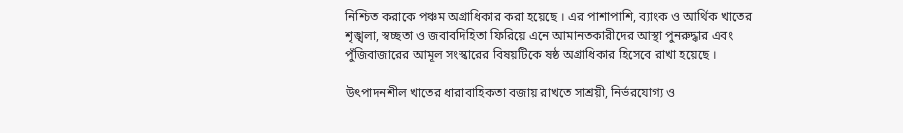নিশ্চিত করাকে পঞ্চম অগ্রাধিকার করা হয়েছে । এর পাশাপাশি, ব্যাংক ও আর্থিক খাতের শৃঙ্খলা, স্বচ্ছতা ও জবাবদিহিতা ফিরিয়ে এনে আমানতকারীদের আস্থা পুনরুদ্ধার এবং পুঁজিবাজারের আমূল সংস্কারের বিষয়টিকে ষষ্ঠ অগ্রাধিকার হিসেবে রাখা হয়েছে ।

উৎপাদনশীল খাতের ধারাবাহিকতা বজায় রাখতে সাশ্রয়ী, নির্ভরযোগ্য ও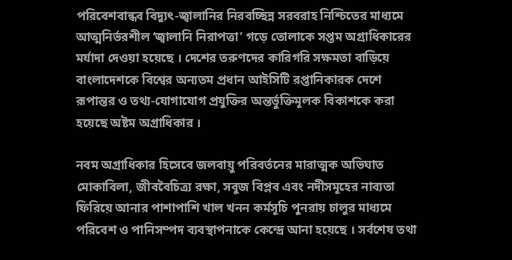পরিবেশবান্ধব বিদ্যুৎ-জ্বালানির নিরবচ্ছিন্ন সরবরাহ নিশ্চিতের মাধ্যমে আত্মনির্ভরশীল ‘জ্বালানি নিরাপত্তা’ গড়ে তোলাকে সপ্তম অগ্রাধিকারের মর্যাদা দেওয়া হয়েছে । দেশের তরুণদের কারিগরি সক্ষমতা বাড়িয়ে বাংলাদেশকে বিশ্বের অন্যতম প্রধান আইসিটি রপ্তানিকারক দেশে রূপান্তর ও তথ্য-যোগাযোগ প্রযুক্তির অন্তর্ভুক্তিমূলক বিকাশকে করা হয়েছে অষ্টম অগ্রাধিকার ।

নবম অগ্রাধিকার হিসেবে জলবায়ু পরিবর্তনের মারাত্মক অভিঘাত মোকাবিলা, জীববৈচিত্র্য রক্ষা, সবুজ বিপ্লব এবং নদীসমূহের নাব্যতা ফিরিয়ে আনার পাশাপাশি খাল খনন কর্মসূচি পুনরায় চালুর মাধ্যমে পরিবেশ ও পানিসম্পদ ব্যবস্থাপনাকে কেন্দ্রে আনা হয়েছে । সর্বশেষ তথা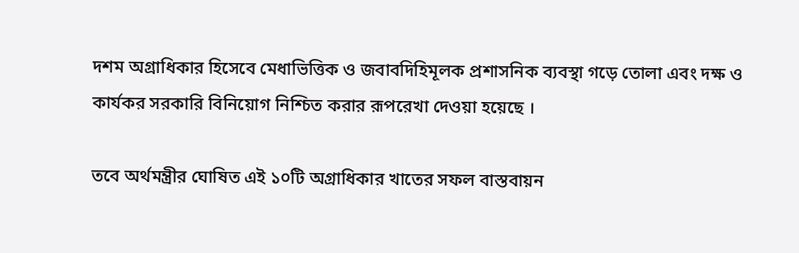দশম অগ্রাধিকার হিসেবে মেধাভিত্তিক ও জবাবদিহিমূলক প্রশাসনিক ব্যবস্থা গড়ে তোলা এবং দক্ষ ও কার্যকর সরকারি বিনিয়োগ নিশ্চিত করার রূপরেখা দেওয়া হয়েছে ।

তবে অর্থমন্ত্রীর ঘোষিত এই ১০টি অগ্রাধিকার খাতের সফল বাস্তবায়ন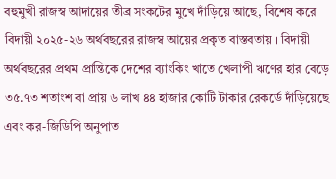বহুমুখী রাজস্ব আদায়ের তীব্র সংকটের মুখে দাঁড়িয়ে আছে, বিশেষ করে বিদায়ী ২০২৫-২৬ অর্থবছরের রাজস্ব আয়ের প্রকৃত বাস্তবতায় । বিদায়ী অর্থবছরের প্রথম প্রান্তিকে দেশের ব্যাংকিং খাতে খেলাপী ঋণের হার বেড়ে ৩৫.৭৩ শতাংশ বা প্রায় ৬ লাখ ৪৪ হাজার কোটি টাকার রেকর্ডে দাঁড়িয়েছে এবং কর-জিডিপি অনুপাত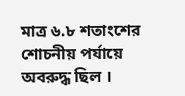মাত্র ৬.৮ শতাংশের শোচনীয় পর্যায়ে অবরুদ্ধ ছিল ।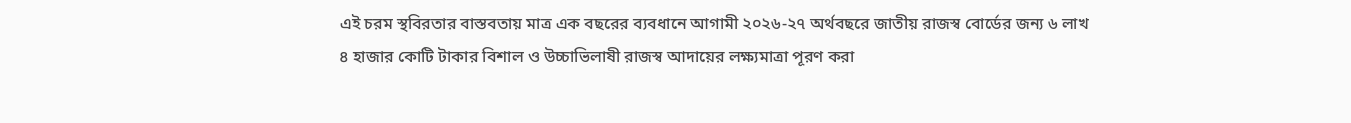এই চরম স্থবিরতার বাস্তবতায় মাত্র এক বছরের ব্যবধানে আগামী ২০২৬-২৭ অর্থবছরে জাতীয় রাজস্ব বোর্ডের জন্য ৬ লাখ ৪ হাজার কোটি টাকার বিশাল ও উচ্চাভিলাষী রাজস্ব আদায়ের লক্ষ্যমাত্রা পূরণ করা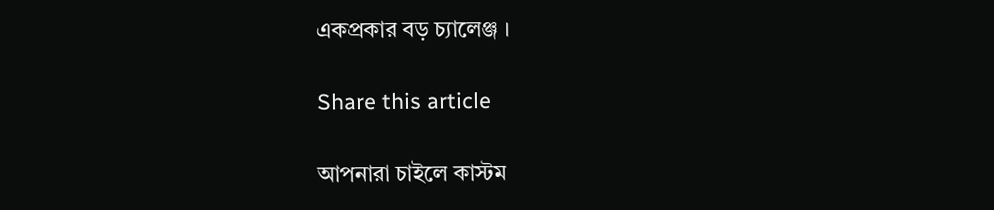একপ্রকার বড় চ্যালেঞ্জ ।

Share this article

আপনারা চাইলে কাস্টম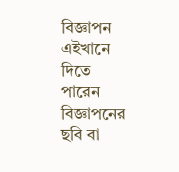বিজ্ঞাপন এইখানে দিতে পারেন
বিজ্ঞাপনের ছবি বা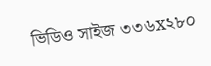ভিডিও সাইজ ৩৩৬x২৮০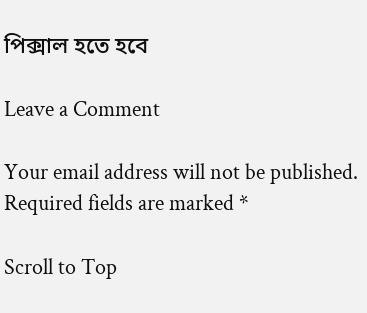পিক্সাল হতে হবে

Leave a Comment

Your email address will not be published. Required fields are marked *

Scroll to Top